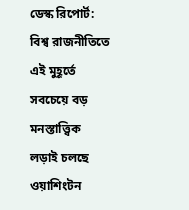ডেস্ক রিপোর্ট: বিশ্ব রাজনীতিতে এই মুহূর্তে সবচেয়ে বড় মনস্তাত্ত্বিক লড়াই চলছে ওয়াশিংটন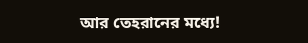আর তেহরানের মধ্যে!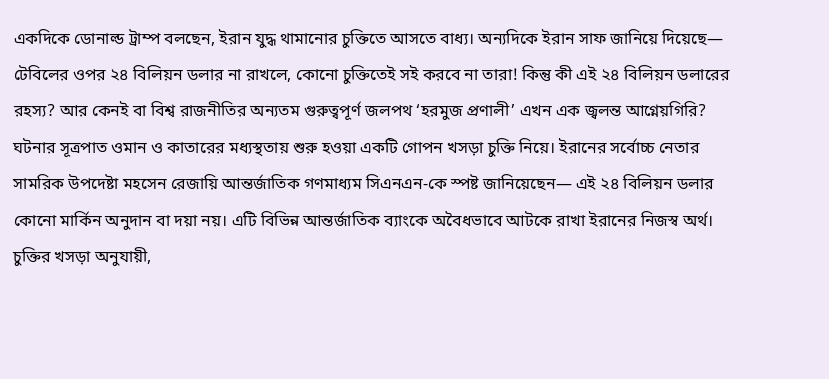একদিকে ডোনাল্ড ট্রাম্প বলছেন, ইরান যুদ্ধ থামানোর চুক্তিতে আসতে বাধ্য। অন্যদিকে ইরান সাফ জানিয়ে দিয়েছে— টেবিলের ওপর ২৪ বিলিয়ন ডলার না রাখলে, কোনো চুক্তিতেই সই করবে না তারা! কিন্তু কী এই ২৪ বিলিয়ন ডলারের রহস্য? আর কেনই বা বিশ্ব রাজনীতির অন্যতম গুরুত্বপূর্ণ জলপথ ‘হরমুজ প্রণালী’ এখন এক জ্বলন্ত আগ্নেয়গিরি?
ঘটনার সূত্রপাত ওমান ও কাতারের মধ্যস্থতায় শুরু হওয়া একটি গোপন খসড়া চুক্তি নিয়ে। ইরানের সর্বোচ্চ নেতার সামরিক উপদেষ্টা মহসেন রেজায়ি আন্তর্জাতিক গণমাধ্যম সিএনএন-কে স্পষ্ট জানিয়েছেন— এই ২৪ বিলিয়ন ডলার কোনো মার্কিন অনুদান বা দয়া নয়। এটি বিভিন্ন আন্তর্জাতিক ব্যাংকে অবৈধভাবে আটকে রাখা ইরানের নিজস্ব অর্থ। চুক্তির খসড়া অনুযায়ী,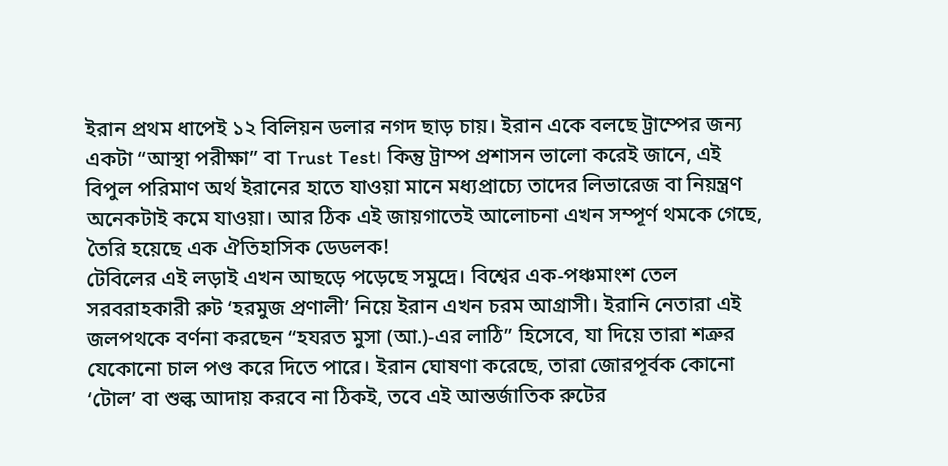ইরান প্রথম ধাপেই ১২ বিলিয়ন ডলার নগদ ছাড় চায়। ইরান একে বলছে ট্রাম্পের জন্য একটা “আস্থা পরীক্ষা” বা Trust Test। কিন্তু ট্রাম্প প্রশাসন ভালো করেই জানে, এই বিপুল পরিমাণ অর্থ ইরানের হাতে যাওয়া মানে মধ্যপ্রাচ্যে তাদের লিভারেজ বা নিয়ন্ত্রণ অনেকটাই কমে যাওয়া। আর ঠিক এই জায়গাতেই আলোচনা এখন সম্পূর্ণ থমকে গেছে, তৈরি হয়েছে এক ঐতিহাসিক ডেডলক!
টেবিলের এই লড়াই এখন আছড়ে পড়েছে সমুদ্রে। বিশ্বের এক-পঞ্চমাংশ তেল সরবরাহকারী রুট ‘হরমুজ প্রণালী’ নিয়ে ইরান এখন চরম আগ্রাসী। ইরানি নেতারা এই জলপথকে বর্ণনা করছেন “হযরত মুসা (আ.)-এর লাঠি” হিসেবে, যা দিয়ে তারা শত্রুর যেকোনো চাল পণ্ড করে দিতে পারে। ইরান ঘোষণা করেছে, তারা জোরপূর্বক কোনো ‘টোল’ বা শুল্ক আদায় করবে না ঠিকই, তবে এই আন্তর্জাতিক রুটের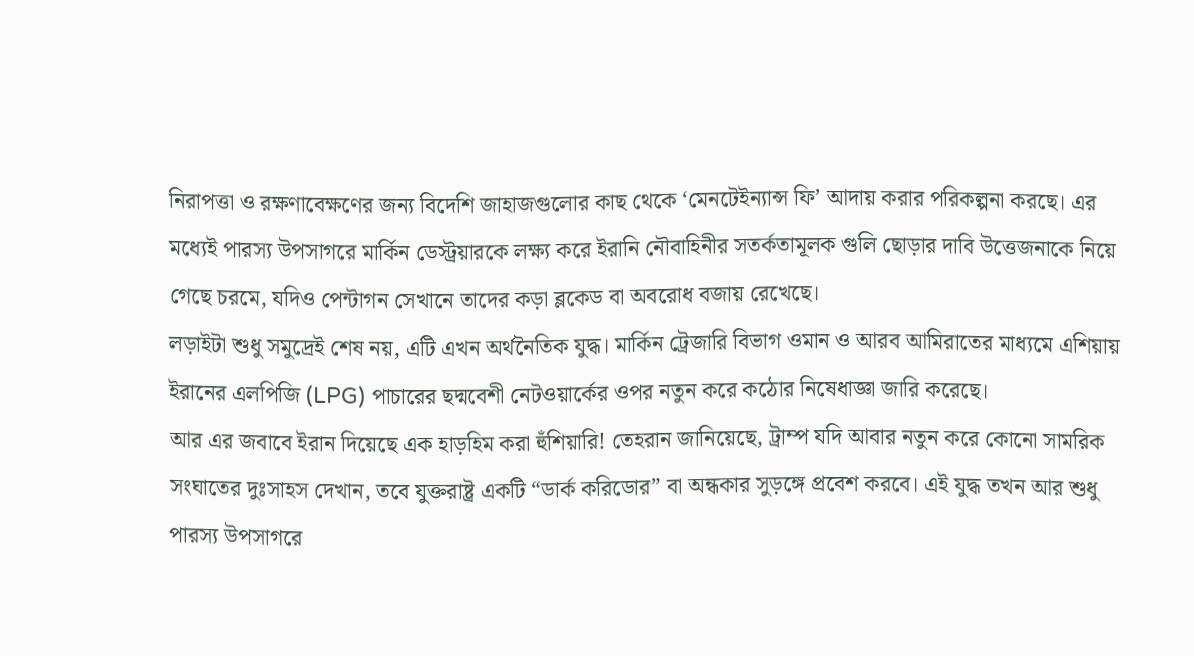নিরাপত্তা ও রক্ষণাবেক্ষণের জন্য বিদেশি জাহাজগুলোর কাছ থেকে ‘মেনটেইন্যান্স ফি’ আদায় করার পরিকল্পনা করছে। এর মধ্যেই পারস্য উপসাগরে মার্কিন ডেস্ট্রয়ারকে লক্ষ্য করে ইরানি নৌবাহিনীর সতর্কতামূলক গুলি ছোড়ার দাবি উত্তেজনাকে নিয়ে গেছে চরমে, যদিও পেন্টাগন সেখানে তাদের কড়া ব্লকেড বা অবরোধ বজায় রেখেছে।
লড়াইটা শুধু সমুদ্রেই শেষ নয়, এটি এখন অর্থনৈতিক যুদ্ধ। মার্কিন ট্রেজারি বিভাগ ওমান ও আরব আমিরাতের মাধ্যমে এশিয়ায় ইরানের এলপিজি (LPG) পাচারের ছদ্মবেশী নেটওয়ার্কের ওপর নতুন করে কঠোর নিষেধাজ্ঞা জারি করেছে।
আর এর জবাবে ইরান দিয়েছে এক হাড়হিম করা হুঁশিয়ারি! তেহরান জানিয়েছে, ট্রাম্প যদি আবার নতুন করে কোনো সামরিক সংঘাতের দুঃসাহস দেখান, তবে যুক্তরাষ্ট্র একটি “ডার্ক করিডোর” বা অন্ধকার সুড়ঙ্গে প্রবেশ করবে। এই যুদ্ধ তখন আর শুধু পারস্য উপসাগরে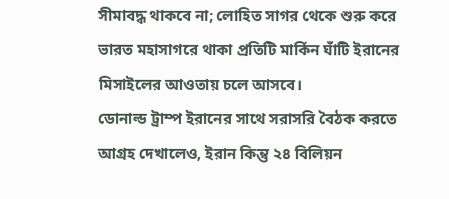সীমাবদ্ধ থাকবে না; লোহিত সাগর থেকে শুরু করে ভারত মহাসাগরে থাকা প্রতিটি মার্কিন ঘাঁটি ইরানের মিসাইলের আওতায় চলে আসবে।
ডোনাল্ড ট্রাম্প ইরানের সাথে সরাসরি বৈঠক করতে আগ্রহ দেখালেও, ইরান কিন্তু ২৪ বিলিয়ন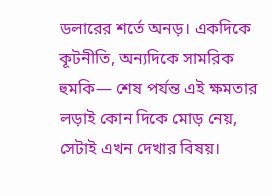ডলারের শর্তে অনড়। একদিকে কূটনীতি, অন্যদিকে সামরিক হুমকি— শেষ পর্যন্ত এই ক্ষমতার লড়াই কোন দিকে মোড় নেয়, সেটাই এখন দেখার বিষয়।